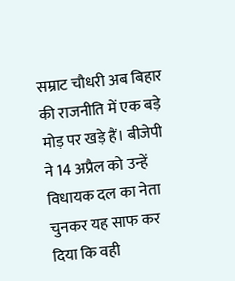सम्राट चौधरी अब बिहार की राजनीति में एक बड़े मोड़ पर खड़े हैं। बीजेपी ने 14 अप्रैल को उन्हें विधायक दल का नेता चुनकर यह साफ कर दिया कि वही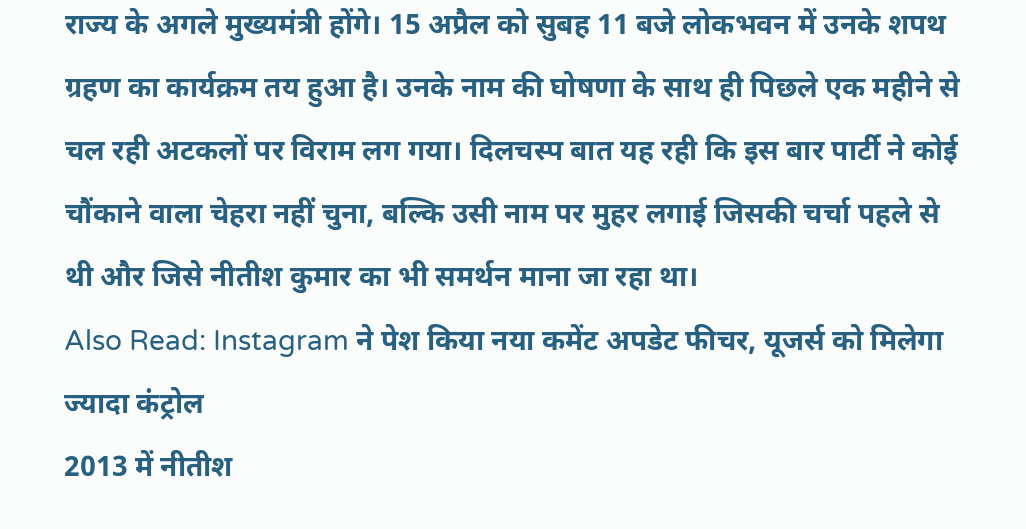राज्य के अगले मुख्यमंत्री होंगे। 15 अप्रैल को सुबह 11 बजे लोकभवन में उनके शपथ ग्रहण का कार्यक्रम तय हुआ है। उनके नाम की घोषणा के साथ ही पिछले एक महीने से चल रही अटकलों पर विराम लग गया। दिलचस्प बात यह रही कि इस बार पार्टी ने कोई चौंकाने वाला चेहरा नहीं चुना, बल्कि उसी नाम पर मुहर लगाई जिसकी चर्चा पहले से थी और जिसे नीतीश कुमार का भी समर्थन माना जा रहा था।
Also Read: Instagram ने पेश किया नया कमेंट अपडेट फीचर, यूजर्स को मिलेगा ज्यादा कंट्रोल
2013 में नीतीश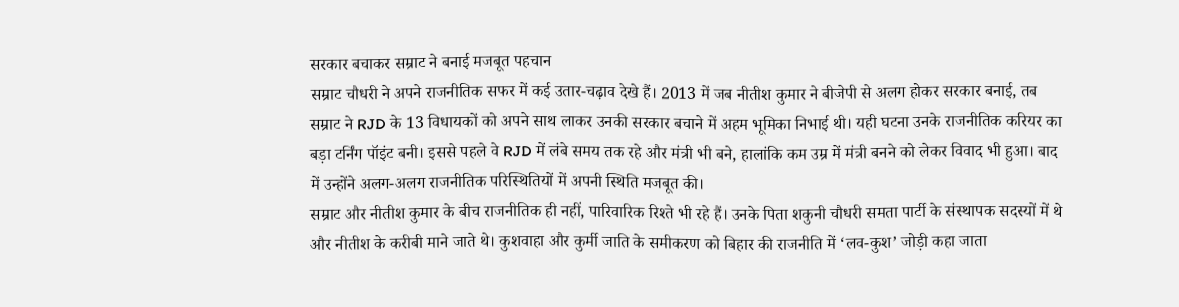सरकार बचाकर सम्राट ने बनाई मजबूत पहचान
सम्राट चौधरी ने अपने राजनीतिक सफर में कई उतार-चढ़ाव देखे हैं। 2013 में जब नीतीश कुमार ने बीजेपी से अलग होकर सरकार बनाई, तब सम्राट ने RJD के 13 विधायकों को अपने साथ लाकर उनकी सरकार बचाने में अहम भूमिका निभाई थी। यही घटना उनके राजनीतिक करियर का बड़ा टर्निंग पॉइंट बनी। इससे पहले वे RJD में लंबे समय तक रहे और मंत्री भी बने, हालांकि कम उम्र में मंत्री बनने को लेकर विवाद भी हुआ। बाद में उन्होंने अलग-अलग राजनीतिक परिस्थितियों में अपनी स्थिति मजबूत की।
सम्राट और नीतीश कुमार के बीच राजनीतिक ही नहीं, पारिवारिक रिश्ते भी रहे हैं। उनके पिता शकुनी चौधरी समता पार्टी के संस्थापक सदस्यों में थे और नीतीश के करीबी माने जाते थे। कुशवाहा और कुर्मी जाति के समीकरण को बिहार की राजनीति में ‘लव-कुश’ जोड़ी कहा जाता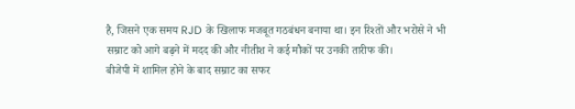है, जिसने एक समय RJD के खिलाफ मजबूत गठबंधन बनाया था। इन रिश्तों और भरोसे ने भी सम्राट को आगे बढ़ने में मदद की और नीतीश ने कई मौकों पर उनकी तारीफ की।
बीजेपी में शामिल होने के बाद सम्राट का सफर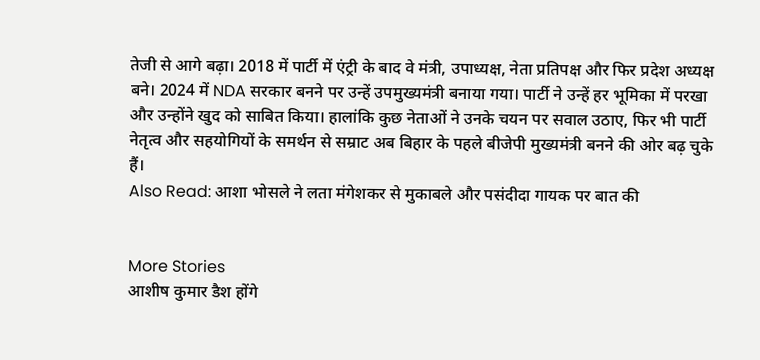तेजी से आगे बढ़ा। 2018 में पार्टी में एंट्री के बाद वे मंत्री, उपाध्यक्ष, नेता प्रतिपक्ष और फिर प्रदेश अध्यक्ष बने। 2024 में NDA सरकार बनने पर उन्हें उपमुख्यमंत्री बनाया गया। पार्टी ने उन्हें हर भूमिका में परखा और उन्होंने खुद को साबित किया। हालांकि कुछ नेताओं ने उनके चयन पर सवाल उठाए, फिर भी पार्टी नेतृत्व और सहयोगियों के समर्थन से सम्राट अब बिहार के पहले बीजेपी मुख्यमंत्री बनने की ओर बढ़ चुके हैं।
Also Read: आशा भोसले ने लता मंगेशकर से मुकाबले और पसंदीदा गायक पर बात की


More Stories
आशीष कुमार डैश होंगे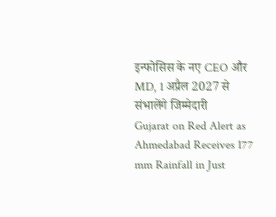इन्फोसिस के नए CEO और MD, 1 अप्रैल 2027 से संभालेंगे जिम्मेदारी
Gujarat on Red Alert as Ahmedabad Receives 177 mm Rainfall in Just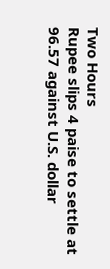Two Hours
Rupee slips 4 paise to settle at 96.57 against U.S. dollar